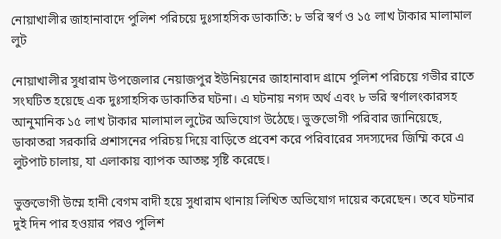নোয়াখালীর জাহানাবাদে পুলিশ পরিচয়ে দুঃসাহসিক ডাকাতি: ৮ ভরি স্বর্ণ ও ১৫ লাখ টাকার মালামাল লুট

নোয়াখালীর সুধারাম উপজেলার নেয়াজপুর ইউনিয়নের জাহানাবাদ গ্রামে পুলিশ পরিচয়ে গভীর রাতে সংঘটিত হয়েছে এক দুঃসাহসিক ডাকাতির ঘটনা। এ ঘটনায় নগদ অর্থ এবং ৮ ভরি স্বর্ণালংকারসহ আনুমানিক ১৫ লাখ টাকার মালামাল লুটের অভিযোগ উঠেছে। ভুক্তভোগী পরিবার জানিয়েছে, ডাকাতরা সরকারি প্রশাসনের পরিচয় দিয়ে বাড়িতে প্রবেশ করে পরিবারের সদস্যদের জিম্মি করে এ লুটপাট চালায়, যা এলাকায় ব্যাপক আতঙ্ক সৃষ্টি করেছে।

ভুক্তভোগী উম্মে হানী বেগম বাদী হয়ে সুধারাম থানায় লিখিত অভিযোগ দায়ের করেছেন। তবে ঘটনার দুই দিন পার হওয়ার পরও পুলিশ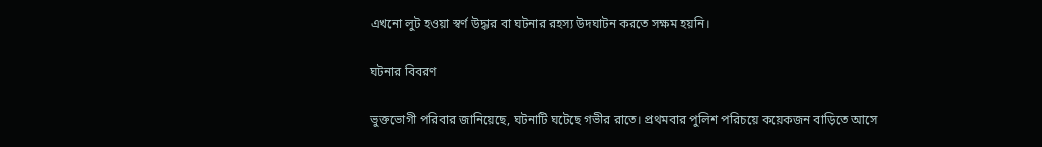এখনো লুট হওয়া স্বর্ণ উদ্ধার বা ঘটনার রহস্য উদঘাটন করতে সক্ষম হয়নি।

ঘটনার বিবরণ

ভুক্তভোগী পরিবার জানিয়েছে, ঘটনাটি ঘটেছে গভীর রাতে। প্রথমবার পুলিশ পরিচয়ে কয়েকজন বাড়িতে আসে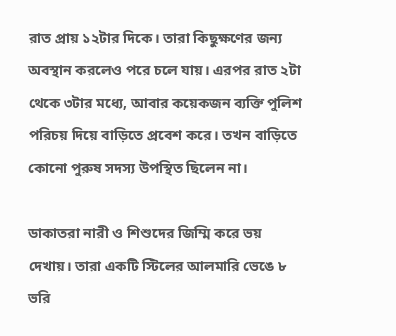রাত প্রায় ১২টার দিকে। তারা কিছুক্ষণের জন্য অবস্থান করলেও পরে চলে যায়। এরপর রাত ২টা থেকে ৩টার মধ্যে, আবার কয়েকজন ব্যক্তি পুলিশ পরিচয় দিয়ে বাড়িতে প্রবেশ করে। তখন বাড়িতে কোনো পুরুষ সদস্য উপস্থিত ছিলেন না।

ডাকাতরা নারী ও শিশুদের জিম্মি করে ভয় দেখায়। তারা একটি স্টিলের আলমারি ভেঙে ৮ ভরি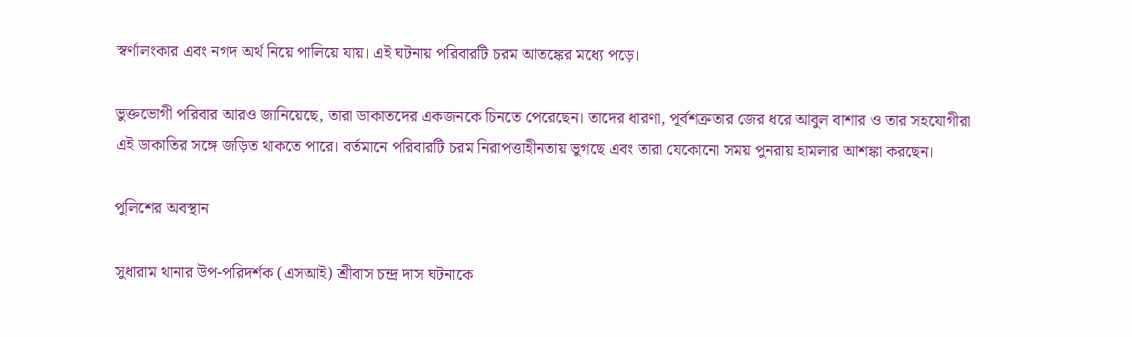স্বর্ণালংকার এবং নগদ অর্থ নিয়ে পালিয়ে যায়। এই ঘটনায় পরিবারটি চরম আতঙ্কের মধ্যে পড়ে।

ভুক্তভোগী পরিবার আরও জানিয়েছে, তারা ডাকাতদের একজনকে চিনতে পেরেছেন। তাদের ধারণা, পূর্বশত্রুতার জের ধরে আবুল বাশার ও তার সহযোগীরা এই ডাকাতির সঙ্গে জড়িত থাকতে পারে। বর্তমানে পরিবারটি চরম নিরাপত্তাহীনতায় ভুগছে এবং তারা যেকোনো সময় পুনরায় হামলার আশঙ্কা করছেন।

পুলিশের অবস্থান

সুধারাম থানার উপ-পরিদর্শক (এসআই) শ্রীবাস চন্দ্র দাস ঘটনাকে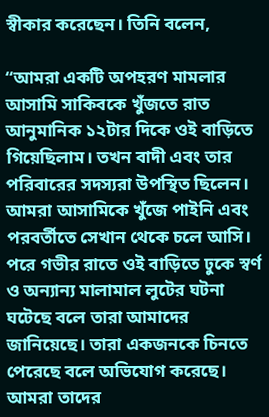স্বীকার করেছেন। তিনি বলেন,

“আমরা একটি অপহরণ মামলার আসামি সাকিবকে খুঁজতে রাত আনুমানিক ১২টার দিকে ওই বাড়িতে গিয়েছিলাম। তখন বাদী এবং তার পরিবারের সদস্যরা উপস্থিত ছিলেন। আমরা আসামিকে খুঁজে পাইনি এবং পরবর্তীতে সেখান থেকে চলে আসি। পরে গভীর রাতে ওই বাড়িতে ঢুকে স্বর্ণ ও অন্যান্য মালামাল লুটের ঘটনা ঘটেছে বলে তারা আমাদের জানিয়েছে। তারা একজনকে চিনতে পেরেছে বলে অভিযোগ করেছে। আমরা তাদের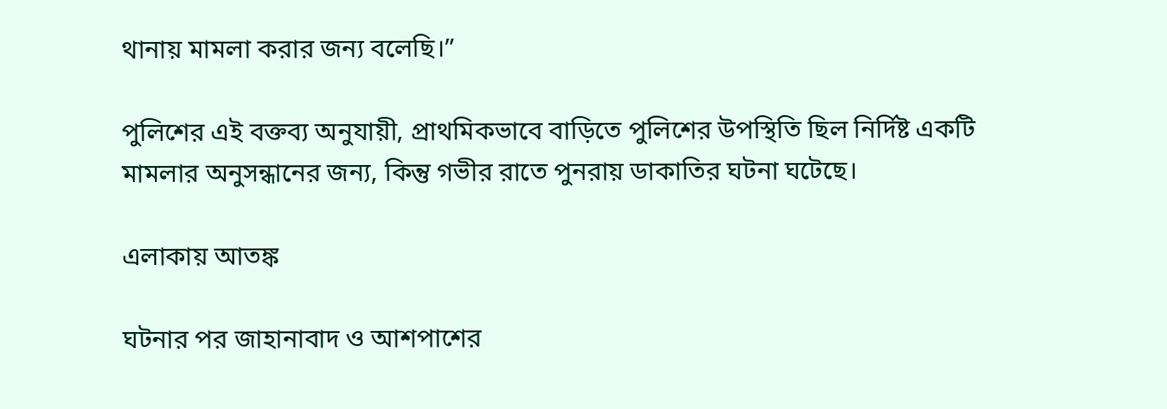থানায় মামলা করার জন্য বলেছি।”

পুলিশের এই বক্তব্য অনুযায়ী, প্রাথমিকভাবে বাড়িতে পুলিশের উপস্থিতি ছিল নির্দিষ্ট একটি মামলার অনুসন্ধানের জন্য, কিন্তু গভীর রাতে পুনরায় ডাকাতির ঘটনা ঘটেছে।

এলাকায় আতঙ্ক

ঘটনার পর জাহানাবাদ ও আশপাশের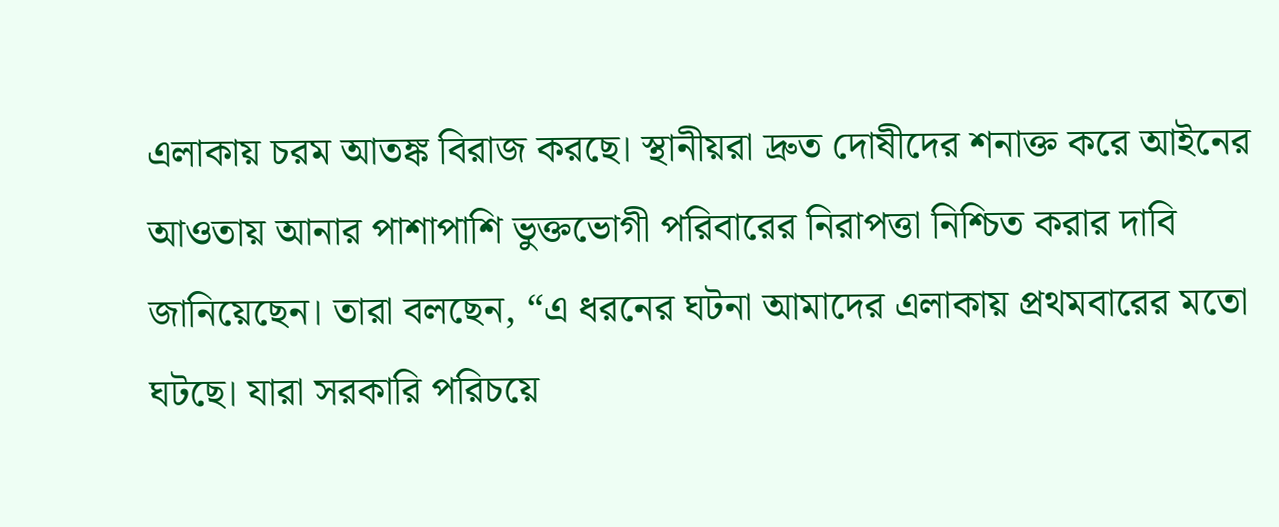এলাকায় চরম আতঙ্ক বিরাজ করছে। স্থানীয়রা দ্রুত দোষীদের শনাক্ত করে আইনের আওতায় আনার পাশাপাশি ভুক্তভোগী পরিবারের নিরাপত্তা নিশ্চিত করার দাবি জানিয়েছেন। তারা বলছেন, “এ ধরনের ঘটনা আমাদের এলাকায় প্রথমবারের মতো ঘটছে। যারা সরকারি পরিচয়ে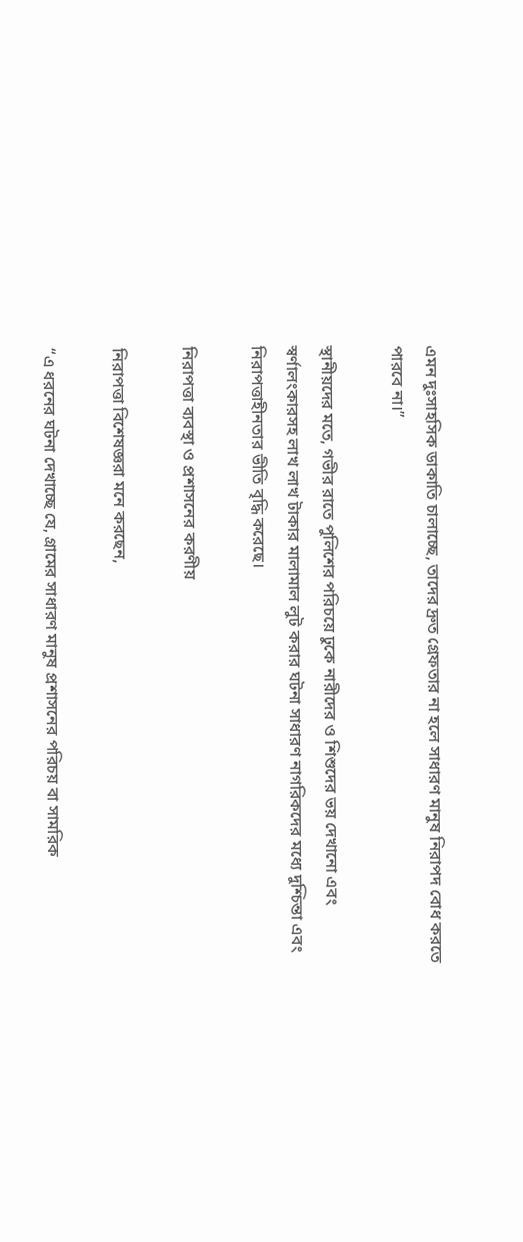এমন দুঃসাহসিক ডাকাতি চালাচ্ছে, তাদের দ্রুত গ্রেফতার না হলে সাধারণ মানুষ নিরাপদ বোধ করতে পারবে না।”

স্থানীয়দের মতে, গভীর রাতে পুলিশের পরিচয়ে ঢুকে নারীদের ও শিশুদের ভয় দেখানো এবং স্বর্ণালংকারসহ লাখ লাখ টাকার মালামাল লুট করার ঘটনা সাধারণ নাগরিকদের মধ্যে দুশ্চিন্তা এবং নিরাপত্তাহীনতার ভীতি বৃদ্ধি করেছে।

নিরাপত্তা ব্যবস্থা ও প্রশাসনের করণীয়

নিরাপত্তা বিশেষজ্ঞরা মনে করছেন,

“এ ধরনের ঘটনা দেখাচ্ছে যে, গ্রামের সাধারণ মানুষ প্রশাসনের পরিচয় বা সামরিক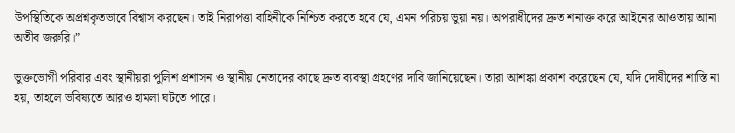উপস্থিতিকে অপ্রশ্নকৃতভাবে বিশ্বাস করছেন। তাই নিরাপত্তা বাহিনীকে নিশ্চিত করতে হবে যে, এমন পরিচয় ভুয়া নয়। অপরাধীদের দ্রুত শনাক্ত করে আইনের আওতায় আনা অতীব জরুরি।”

ভুক্তভোগী পরিবার এবং স্থানীয়রা পুলিশ প্রশাসন ও স্থানীয় নেতাদের কাছে দ্রুত ব্যবস্থা গ্রহণের দাবি জানিয়েছেন। তারা আশঙ্কা প্রকাশ করেছেন যে, যদি দোষীদের শাস্তি না হয়, তাহলে ভবিষ্যতে আরও হামলা ঘটতে পারে।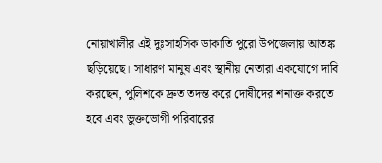নোয়াখালীর এই দুঃসাহসিক ডাকাতি পুরো উপজেলায় আতঙ্ক ছড়িয়েছে। সাধারণ মানুষ এবং স্থানীয় নেতারা একযোগে দাবি করছেন, পুলিশকে দ্রুত তদন্ত করে দোষীদের শনাক্ত করতে হবে এবং ভুক্তভোগী পরিবারের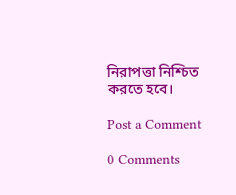নিরাপত্তা নিশ্চিত করতে হবে।

Post a Comment

0 Comments